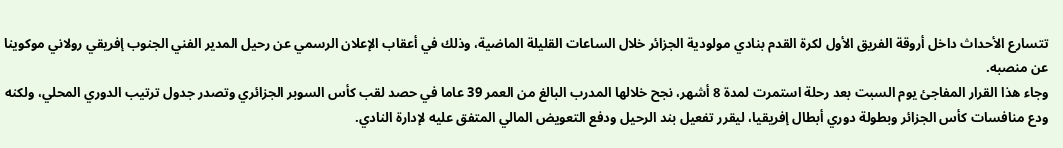تتسارع الأحداث داخل أروقة الفريق الأول لكرة القدم بنادي مولودية الجزائر خلال الساعات القليلة الماضية، وذلك في أعقاب الإعلان الرسمي عن رحيل المدير الفني الجنوب إفريقي رولاني موكوينا عن منصبه.
وجاء هذا القرار المفاجئ يوم السبت بعد رحلة استمرت لمدة 8 أشهر، نجح خلالها المدرب البالغ من العمر 39 عاما في حصد لقب كأس السوبر الجزائري وتصدر جدول ترتيب الدوري المحلي، ولكنه ودع منافسات كأس الجزائر وبطولة دوري أبطال إفريقيا، ليقرر تفعيل بند الرحيل ودفع التعويض المالي المتفق عليه لإدارة النادي.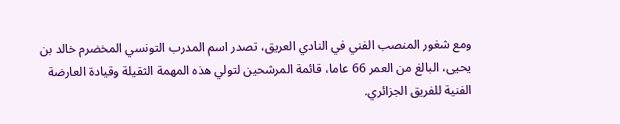ومع شغور المنصب الفني في النادي العريق، تصدر اسم المدرب التونسي المخضرم خالد بن يحيى، البالغ من العمر 66 عاما، قائمة المرشحين لتولي هذه المهمة الثقيلة وقيادة العارضة الفنية للفريق الجزائري.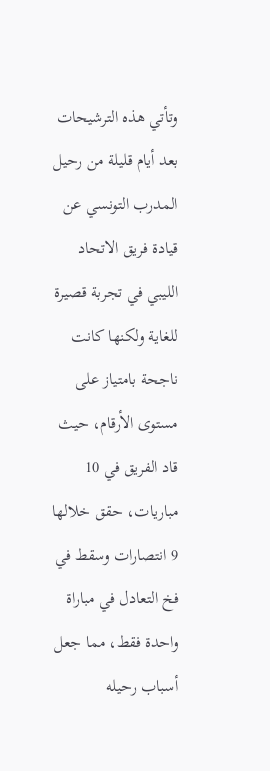وتأتي هذه الترشيحات بعد أيام قليلة من رحيل المدرب التونسي عن قيادة فريق الاتحاد الليبي في تجربة قصيرة للغاية ولكنها كانت ناجحة بامتياز على مستوى الأرقام، حيث قاد الفريق في 10 مباريات، حقق خلالها 9 انتصارات وسقط في فخ التعادل في مباراة واحدة فقط، مما جعل أسباب رحيله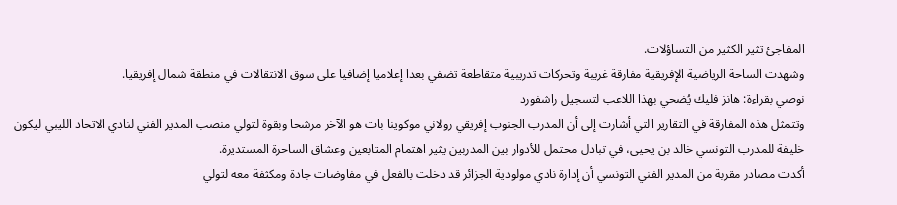المفاجئ تثير الكثير من التساؤلات.
وشهدت الساحة الرياضية الإفريقية مفارقة غريبة وتحركات تدريبية متقاطعة تضفي بعدا إعلاميا إضافيا على سوق الانتقالات في منطقة شمال إفريقيا.
نوصي بقراءة: هانز فليك يُضحي بهذا اللاعب لتسجيل راشفورد
وتتمثل هذه المفارقة في التقارير التي أشارت إلى أن المدرب الجنوب إفريقي رولاني موكوينا بات هو الآخر مرشحا وبقوة لتولي منصب المدير الفني لنادي الاتحاد الليبي ليكون خليفة للمدرب التونسي خالد بن يحيى، في تبادل محتمل للأدوار بين المدربين يثير اهتمام المتابعين وعشاق الساحرة المستديرة.
أكدت مصادر مقربة من المدير الفني التونسي أن إدارة نادي مولودية الجزائر قد دخلت بالفعل في مفاوضات جادة ومكثفة معه لتولي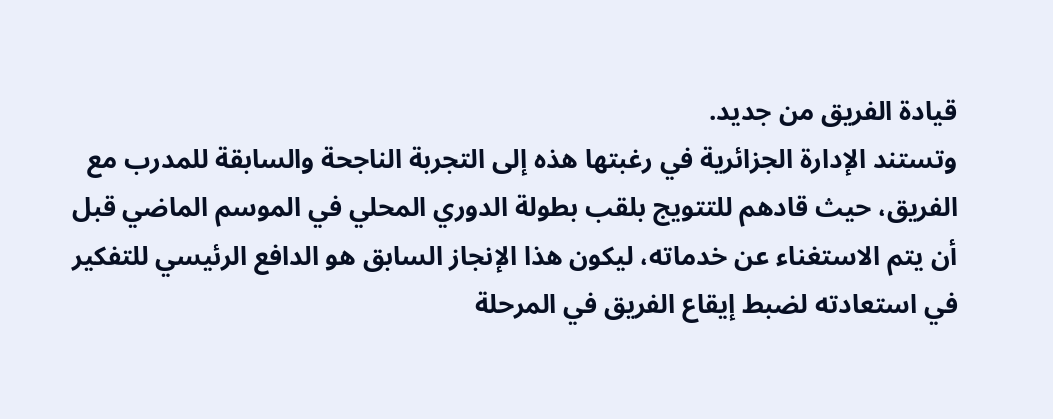قيادة الفريق من جديد.
وتستند الإدارة الجزائرية في رغبتها هذه إلى التجربة الناجحة والسابقة للمدرب مع الفريق، حيث قادهم للتتويج بلقب بطولة الدوري المحلي في الموسم الماضي قبل أن يتم الاستغناء عن خدماته، ليكون هذا الإنجاز السابق هو الدافع الرئيسي للتفكير في استعادته لضبط إيقاع الفريق في المرحلة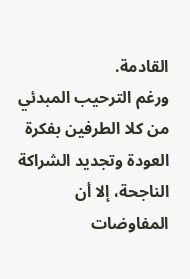القادمة.
ورغم الترحيب المبدئي من كلا الطرفين بفكرة العودة وتجديد الشراكة الناجحة، إلا أن المفاوضات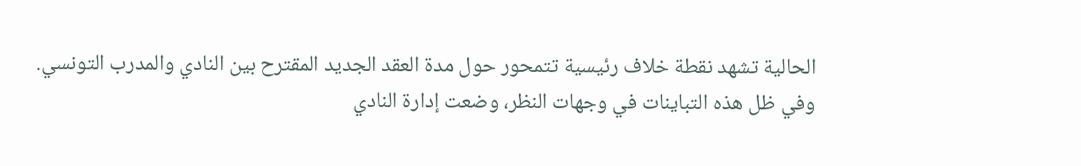الحالية تشهد نقطة خلاف رئيسية تتمحور حول مدة العقد الجديد المقترح بين النادي والمدرب التونسي.
وفي ظل هذه التباينات في وجهات النظر، وضعت إدارة النادي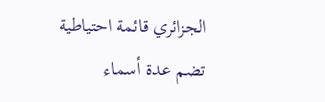الجزائري قائمة احتياطية تضم عدة أسماء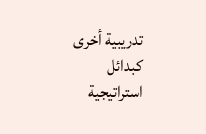تدريبية أخرى كبدائل استراتيجية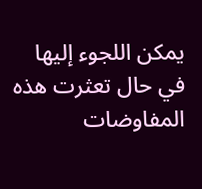يمكن اللجوء إليها في حال تعثرت هذه المفاوضات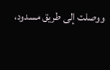ووصلت إلى طريق مسدود،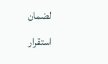لضمان استقرار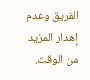الفريق وعدم إهدار المزيد من الوقت.